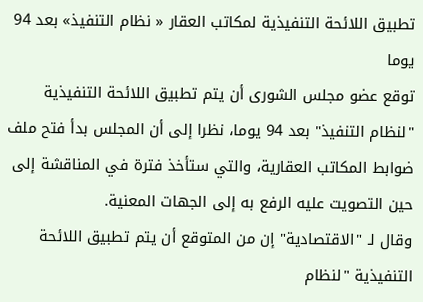تطبيق اللائحة التنفيذية لمكاتب العقار « نظام التنفيذ» بعد 94 يوما
توقع عضو مجلس الشورى أن يتم تطبيق اللائحة التنفيذية "لنظام التنفيذ" بعد 94 يوما، نظرا إلى أن المجلس بدأ فتح ملف ضوابط المكاتب العقارية، والتي ستأخذ فترة في المناقشة إلى حين التصويت عليه الرفع به إلى الجهات المعنية.
وقال لـ "الاقتصادية" إن من المتوقع أن يتم تطبيق اللائحة التنفيذية "لنظام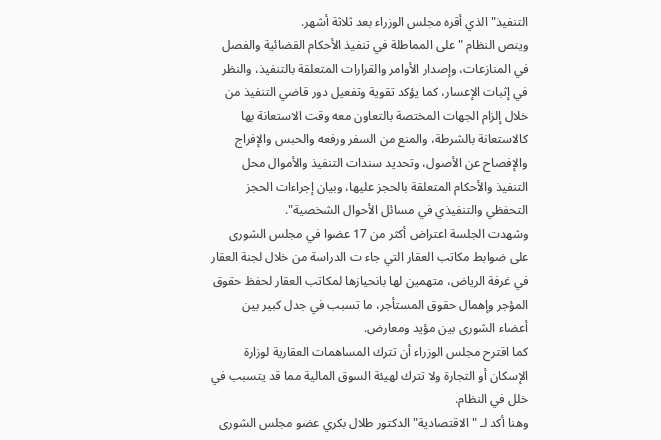التنفيذ" الذي أقره مجلس الوزراء بعد ثلاثة أشهر.
وينص النظام "على المماطلة في تنفيذ الأحكام القضائية والفصل في المنازعات، وإصدار الأوامر والقرارات المتعلقة بالتنفيذ، والنظر في إثبات الإعسار، كما يؤكد تقوية وتفعيل دور قاضي التنفيذ من خلال إلزام الجهات المختصة بالتعاون معه وقت الاستعانة بها كالاستعانة بالشرطة، والمنع من السفر ورفعه والحبس والإفراج والإفصاح عن الأصول، وتحديد سندات التنفيذ والأموال محل التنفيذ والأحكام المتعلقة بالحجز عليها، وبيان إجراءات الحجز التحفظي والتنفيذي في مسائل الأحوال الشخصية".
وشهدت الجلسة اعتراض أكثر من 17 عضوا في مجلس الشورى على ضوابط مكاتب العقار التي جاء ت الدراسة من خلال لجنة العقار في غرفة الرياض، متهمين لها بانحيازها لمكاتب العقار لحفظ حقوق المؤجر وإهمال حقوق المستأجر، ما تسبب في جدل كبير بين أعضاء الشورى بين مؤيد ومعارض.
كما اقترح مجلس الوزراء أن تترك المساهمات العقارية لوزارة الإسكان أو التجارة ولا تترك لهيئة السوق المالية مما قد يتسبب في خلل في النظام.
وهنا أكد لـ "الاقتصادية" الدكتور طلال بكري عضو مجلس الشورى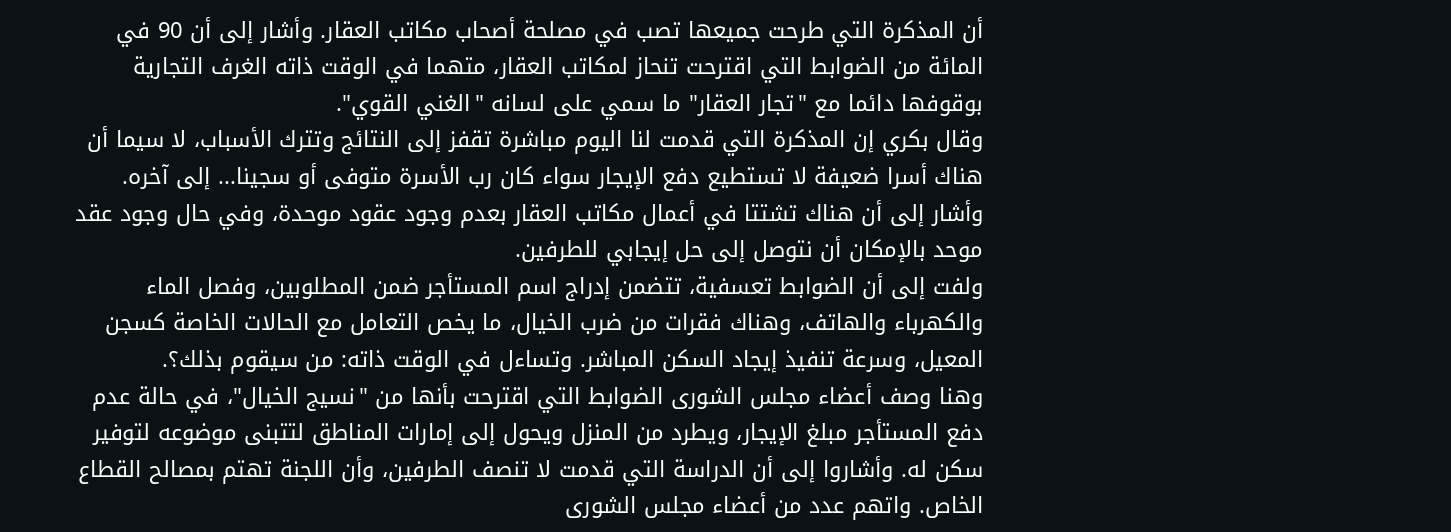أن المذكرة التي طرحت جميعها تصب في مصلحة أصحاب مكاتب العقار. وأشار إلى أن 90 في المائة من الضوابط التي اقترحت تنحاز لمكاتب العقار، متهما في الوقت ذاته الغرف التجارية بوقوفها دائما مع "تجار العقار" ما سمي على لسانه "الغني القوي".
وقال بكري إن المذكرة التي قدمت لنا اليوم مباشرة تقفز إلى النتائج وتترك الأسباب، لا سيما أن هناك أسرا ضعيفة لا تستطيع دفع الإيجار سواء كان رب الأسرة متوفى أو سجينا... إلى آخره. وأشار إلى أن هناك تشتتا في أعمال مكاتب العقار بعدم وجود عقود موحدة، وفي حال وجود عقد موحد بالإمكان أن نتوصل إلى حل إيجابي للطرفين.
ولفت إلى أن الضوابط تعسفية، تتضمن إدراج اسم المستأجر ضمن المطلوبين، وفصل الماء والكهرباء والهاتف، وهناك فقرات من ضرب الخيال، ما يخص التعامل مع الحالات الخاصة كسجن المعيل، وسرعة تنفيذ إيجاد السكن المباشر. وتساءل في الوقت ذاته: من سيقوم بذلك؟.
وهنا وصف أعضاء مجلس الشورى الضوابط التي اقترحت بأنها من "نسيج الخيال"، في حالة عدم دفع المستأجر مبلغ الإيجار، ويطرد من المنزل ويحول إلى إمارات المناطق لتتبنى موضوعه لتوفير سكن له. وأشاروا إلى أن الدراسة التي قدمت لا تنصف الطرفين، وأن اللجنة تهتم بمصالح القطاع الخاص. واتهم عدد من أعضاء مجلس الشورى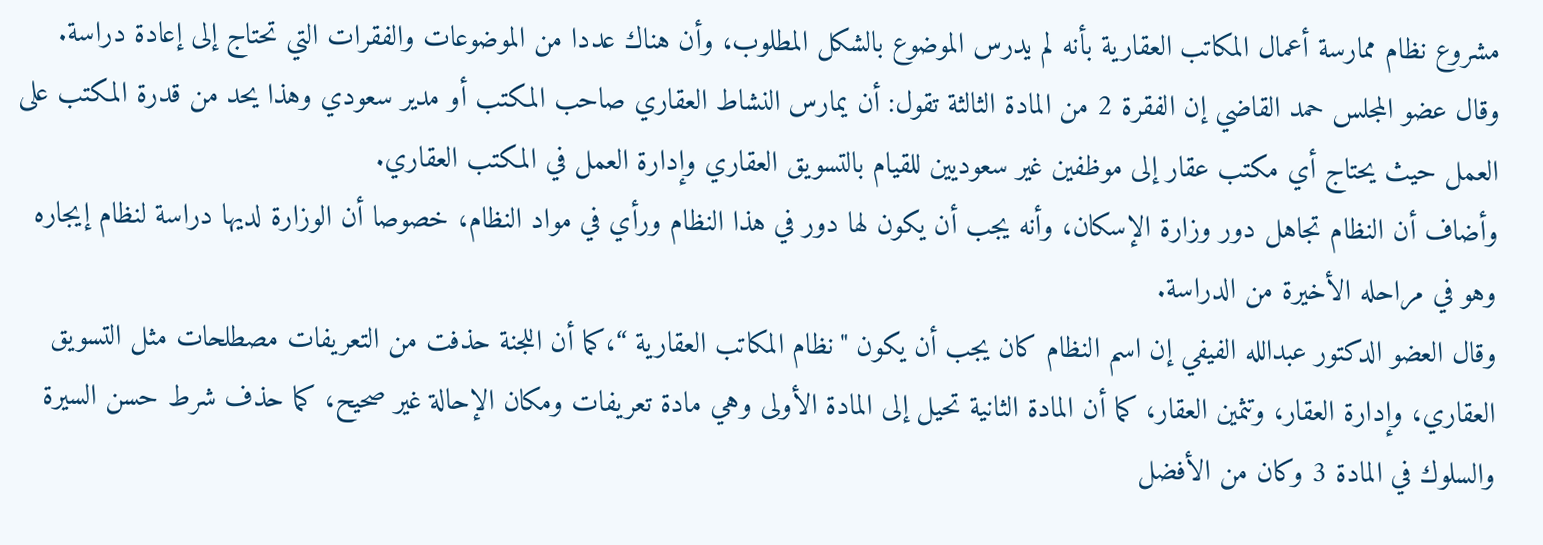مشروع نظام ممارسة أعمال المكاتب العقارية بأنه لم يدرس الموضوع بالشكل المطلوب، وأن هناك عددا من الموضوعات والفقرات التي تحتاج إلى إعادة دراسة.
وقال عضو المجلس حمد القاضي إن الفقرة 2 من المادة الثالثة تقول: أن يمارس النشاط العقاري صاحب المكتب أو مدير سعودي وهذا يحد من قدرة المكتب على العمل حيث يحتاج أي مكتب عقار إلى موظفين غير سعوديين للقيام بالتسويق العقاري وإدارة العمل في المكتب العقاري.
وأضاف أن النظام تجاهل دور وزارة الإسكان، وأنه يجب أن يكون لها دور في هذا النظام ورأي في مواد النظام، خصوصا أن الوزارة لديها دراسة لنظام إيجاره وهو في مراحله الأخيرة من الدراسة.
وقال العضو الدكتور عبدالله الفيفي إن اسم النظام كان يجب أن يكون "نظام المكاتب العقارية “،كما أن اللجنة حذفت من التعريفات مصطلحات مثل التسويق العقاري، وإدارة العقار، وتثمين العقار، كما أن المادة الثانية تحيل إلى المادة الأولى وهي مادة تعريفات ومكان الإحالة غير صحيح، كما حذف شرط حسن السيرة والسلوك في المادة 3 وكان من الأفضل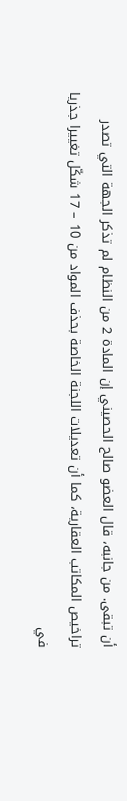أن تبقى. من جانبه، قال العضو صالح الحصيني إن المادة 2 من النظام لم تذكر الجهة التي تصدر تراخيص المكاتب العقارية، كما أن تعديلات اللجنة الخاصة بحذف المواد من 10 – 17 شكّل تغييرا جذريا في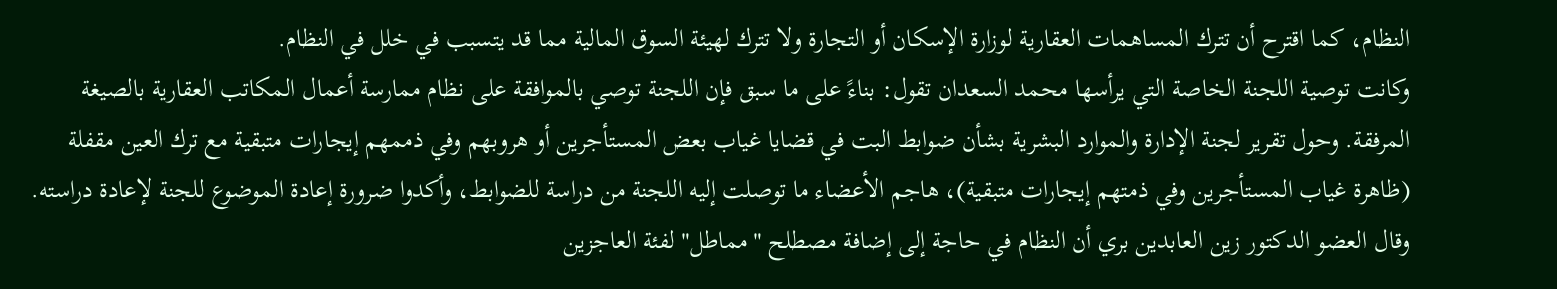النظام، كما اقترح أن تترك المساهمات العقارية لوزارة الإسكان أو التجارة ولا تترك لهيئة السوق المالية مما قد يتسبب في خلل في النظام.
وكانت توصية اللجنة الخاصة التي يرأسها محمد السعدان تقول: بناءً على ما سبق فإن اللجنة توصي بالموافقة على نظام ممارسة أعمال المكاتب العقارية بالصيغة المرفقة. وحول تقرير لجنة الإدارة والموارد البشرية بشأن ضوابط البت في قضايا غياب بعض المستأجرين أو هروبهم وفي ذممهم إيجارات متبقية مع ترك العين مقفلة (ظاهرة غياب المستأجرين وفي ذمتهم إيجارات متبقية)، هاجم الأعضاء ما توصلت إليه اللجنة من دراسة للضوابط، وأكدوا ضرورة إعادة الموضوع للجنة لإعادة دراسته.
وقال العضو الدكتور زين العابدين بري أن النظام في حاجة إلى إضافة مصطلح "مماطل" لفئة العاجزين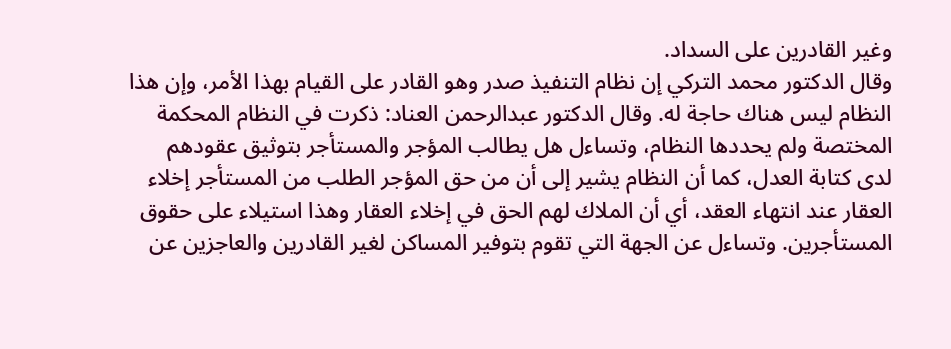وغير القادرين على السداد.
وقال الدكتور محمد التركي إن نظام التنفيذ صدر وهو القادر على القيام بهذا الأمر، وإن هذا النظام ليس هناك حاجة له. وقال الدكتور عبدالرحمن العناد: ذكرت في النظام المحكمة المختصة ولم يحددها النظام، وتساءل هل يطالب المؤجر والمستأجر بتوثيق عقودهم لدى كتابة العدل، كما أن النظام يشير إلى أن من حق المؤجر الطلب من المستأجر إخلاء العقار عند انتهاء العقد، أي أن الملاك لهم الحق في إخلاء العقار وهذا استيلاء على حقوق المستأجرين. وتساءل عن الجهة التي تقوم بتوفير المساكن لغير القادرين والعاجزين عن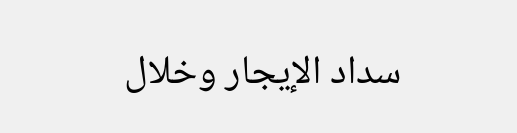سداد الإيجار وخلال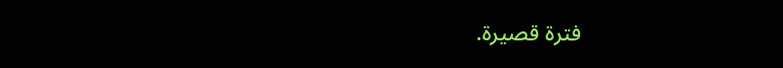فترة قصيرة.